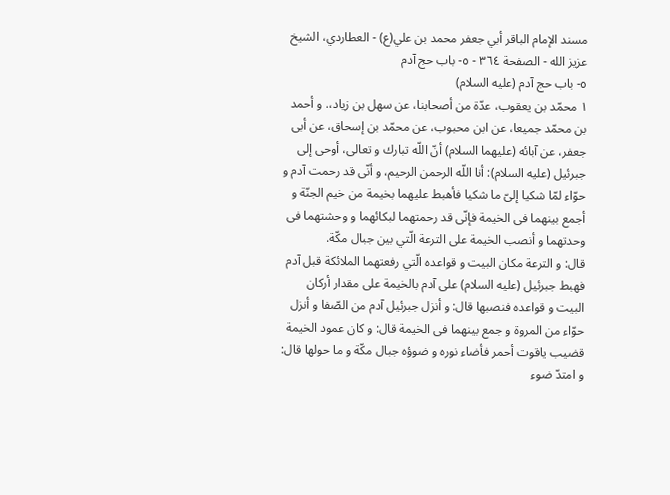مسند الإمام الباقر أبي جعفر محمد بن علي(ع) - العطاردي، الشيخ عزيز الله - الصفحة ٣٦٤ - ٥- باب حج آدم
٥- باب حج آدم (عليه السلام)
١ محمّد بن يعقوب، عدّة من أصحابنا، عن سهل بن زياد،. و أحمد بن محمّد جميعا، عن ابن محبوب، عن محمّد بن إسحاق، عن أبى جعفر، عن آبائه (عليهما السلام) أنّ اللّه تبارك و تعالى، أوحى إلى جبرئيل (عليه السلام): أنا اللّه الرحمن الرحيم، و أنّى قد رحمت آدم و حوّاء لمّا شكيا إلىّ ما شكيا فأهبط عليهما بخيمة من خيم الجنّة و أجمع بينهما فى الخيمة فإنّى قد رحمتهما لبكائهما و وحشتهما فى وحدتهما و أنصب الخيمة على الترعة الّتي بين جبال مكّة.
قال: و الترعة مكان البيت و قواعده الّتي رفعتهما الملائكة قبل آدم فهبط جبرئيل (عليه السلام) على آدم بالخيمة على مقدار أركان البيت و قواعده فنصبها قال: و أنزل جبرئيل آدم من الصّفا و أنزل حوّاء من المروة و جمع بينهما فى الخيمة قال: و كان عمود الخيمة قضيب ياقوت أحمر فأضاء نوره و ضوؤه جبال مكّة و ما حولها قال: و امتدّ ضوء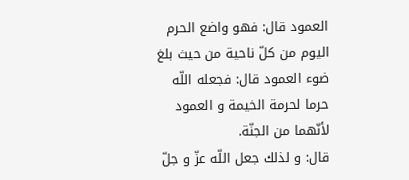العمود قال: فهو واضع الحرم اليوم من كلّ ناحية من حيث بلغ ضوء العمود قال: فجعله اللّه حرما لحرمة الخيمة و العمود لأنّهما من الجنّة.
قال: و لذلك جعل اللّه عزّ و جلّ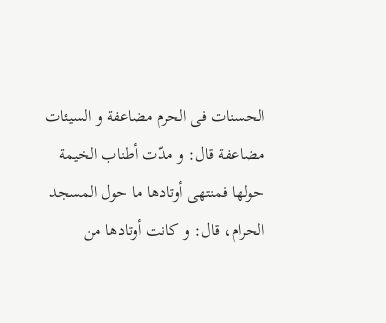الحسنات فى الحرم مضاعفة و السيئات مضاعفة قال: و مدّت أطناب الخيمة حولها فمنتهى أوتادها ما حول المسجد الحرام، قال: و كانت أوتادها من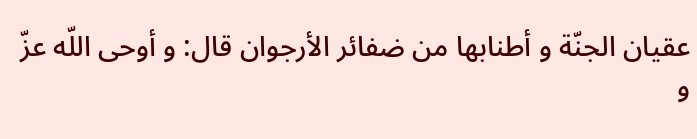عقيان الجنّة و أطنابها من ضفائر الأرجوان قال: و أوحى اللّه عزّ و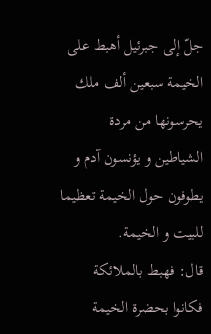جلّ إلى جبرئيل أهبط على الخيمة سبعين ألف ملك يحرسونها من مردة الشياطين و يؤنسون آدم و يطوفون حول الخيمة تعظيما للبيت و الخيمة.
قال: فهبط بالملائكة فكانوا بحضرة الخيمة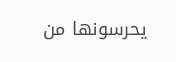يحرسونها من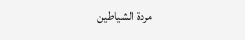مردة الشياطين